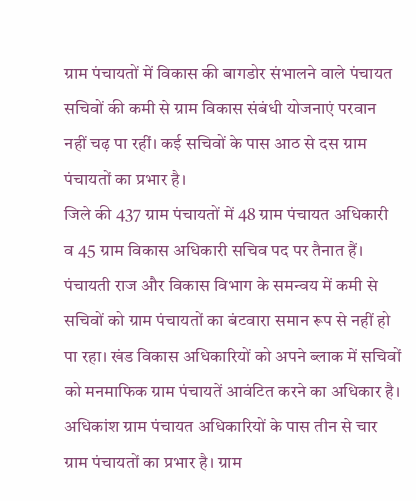ग्राम पंचायतों में विकास की बागडोर संभालने वाले पंचायत सचिवों की कमी से ग्राम विकास संबंधी योजनाएं परवान नहीं चढ़ पा रहीं। कई सचिवों के पास आठ से दस ग्राम पंचायतों का प्रभार है।
जिले की 437 ग्राम पंचायतों में 48 ग्राम पंचायत अधिकारी व 45 ग्राम विकास अधिकारी सचिव पद पर तैनात हैं। पंचायती राज और विकास विभाग के समन्वय में कमी से सचिवों को ग्राम पंचायतों का बंटवारा समान रूप से नहीं हो पा रहा। खंड विकास अधिकारियों को अपने ब्लाक में सचिवों को मनमाफिक ग्राम पंचायतें आवंटित करने का अधिकार है।
अधिकांश ग्राम पंचायत अधिकारियों के पास तीन से चार ग्राम पंचायतों का प्रभार है। ग्राम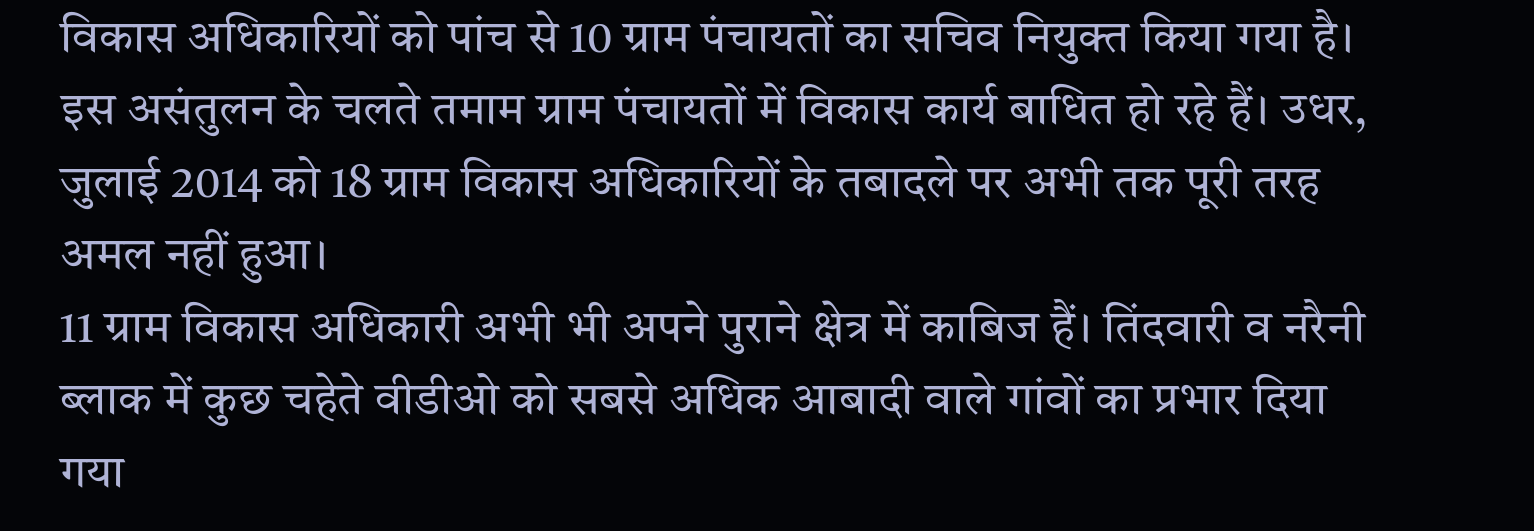विकास अधिकारियों को पांच से 10 ग्राम पंचायतों का सचिव नियुक्त किया गया है। इस असंतुलन के चलते तमाम ग्राम पंचायतों में विकास कार्य बाधित हो रहे हैं। उधर, जुलाई 2014 को 18 ग्राम विकास अधिकारियों के तबादले पर अभी तक पूरी तरह अमल नहीं हुआ।
11 ग्राम विकास अधिकारी अभी भी अपने पुराने क्षेत्र में काबिज हैं। तिंदवारी व नरैनी ब्लाक में कुछ चहेते वीडीओ को सबसे अधिक आबादी वाले गांवों का प्रभार दिया गया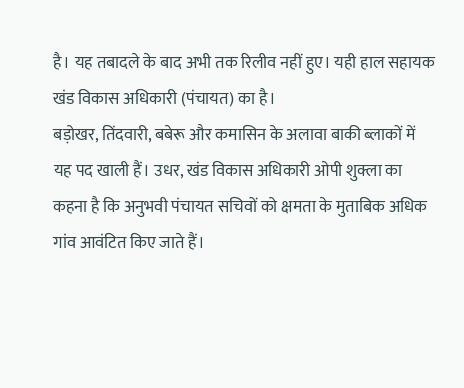है। यह तबादले के बाद अभी तक रिलीव नहीं हुए। यही हाल सहायक खंड विकास अधिकारी (पंचायत) का है।
बड़ोखर, तिंदवारी, बबेरू और कमासिन के अलावा बाकी ब्लाकों में यह पद खाली हैं। उधर, खंड विकास अधिकारी ओपी शुक्ला का कहना है कि अनुभवी पंचायत सचिवों को क्षमता के मुताबिक अधिक गांव आवंटित किए जाते हैं।